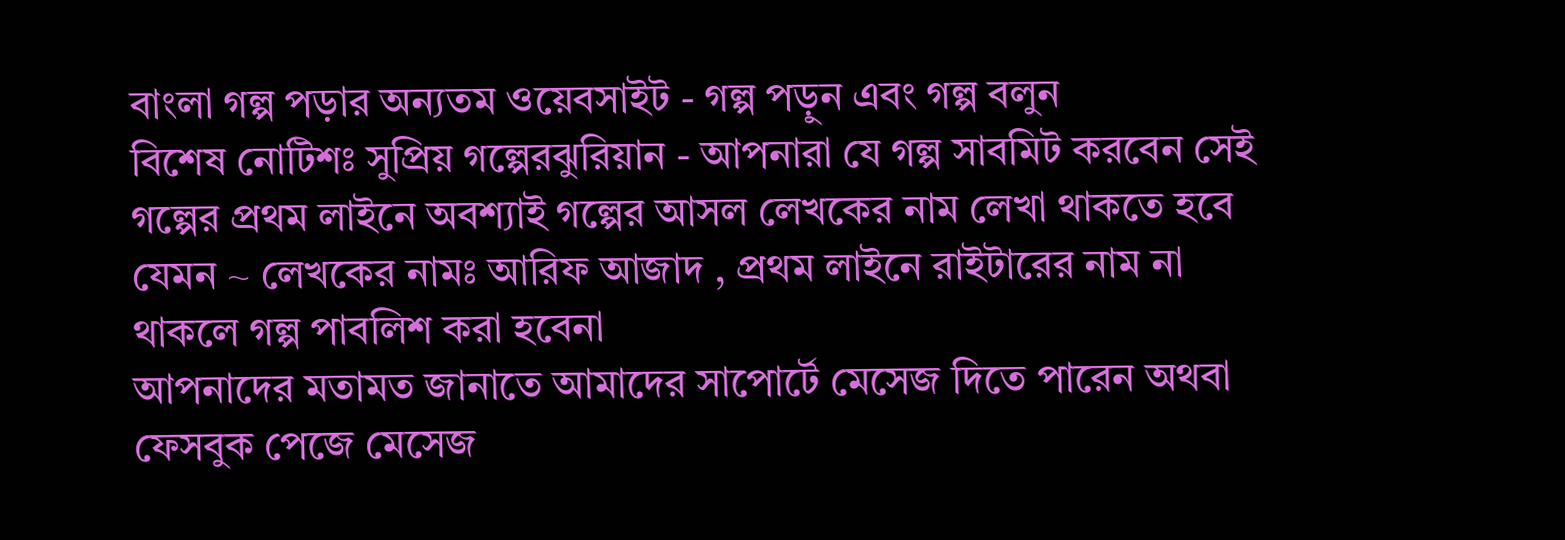বাংলা গল্প পড়ার অন্যতম ওয়েবসাইট - গল্প পড়ুন এবং গল্প বলুন
বিশেষ নোটিশঃ সুপ্রিয় গল্পেরঝুরিয়ান - আপনারা যে গল্প সাবমিট করবেন সেই গল্পের প্রথম লাইনে অবশ্যাই গল্পের আসল লেখকের নাম লেখা থাকতে হবে যেমন ~ লেখকের নামঃ আরিফ আজাদ , প্রথম লাইনে রাইটারের নাম না থাকলে গল্প পাবলিশ করা হবেনা
আপনাদের মতামত জানাতে আমাদের সাপোর্টে মেসেজ দিতে পারেন অথবা ফেসবুক পেজে মেসেজ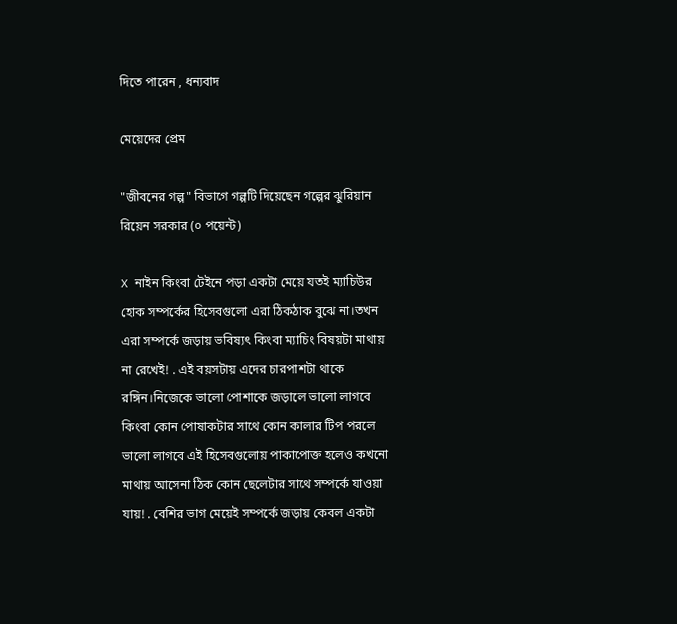দিতে পারেন , ধন্যবাদ

মেয়েদের প্রেম

"জীবনের গল্প" বিভাগে গল্পটি দিয়েছেন গল্পের ঝুরিয়ান রিয়েন সরকার (০ পয়েন্ট)

X নাইন কিংবা টেইনে পড়া একটা মেয়ে যতই ম্যাচিউর হোক সম্পর্কের হিসেবগুলো এরা ঠিকঠাক বুঝে না।তখন এরা সম্পর্কে জড়ায় ভবিষ্যৎ কিংবা ম্যাচিং বিষয়টা মাথায় না রেখেই! . এই বয়সটায় এদের চারপাশটা থাকে রঙ্গিন।নিজেকে ভালো পোশাকে জড়ালে ভালো লাগবে কিংবা কোন পোষাকটার সাথে কোন কালার টিপ পরলে ভালো লাগবে এই হিসেবগুলোয় পাকাপোক্ত হলেও কখনো মাথায় আসেনা ঠিক কোন ছেলেটার সাথে সম্পর্কে যাওয়া যায়! . বেশির ভাগ মেয়েই সম্পর্কে জড়ায় কেবল একটা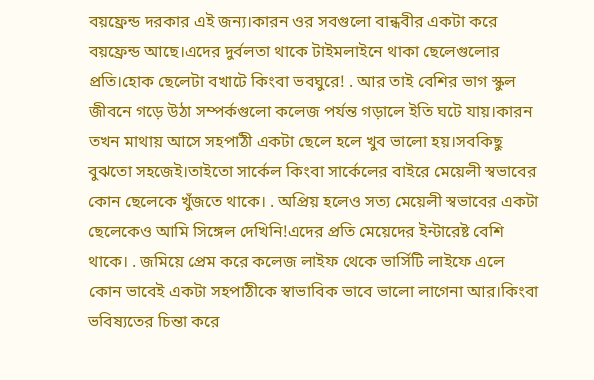বয়ফ্রেন্ড দরকার এই জন্য।কারন ওর সবগুলো বান্ধবীর একটা করে বয়ফ্রেন্ড আছে।এদের দুর্বলতা থাকে টাইমলাইনে থাকা ছেলেগুলোর প্রতি।হোক ছেলেটা বখাটে কিংবা ভবঘুরে! . আর তাই বেশির ভাগ স্কুল জীবনে গড়ে উঠা সম্পর্কগুলো কলেজ পর্যন্ত গড়ালে ইতি ঘটে যায়।কারন তখন মাথায় আসে সহপাঠী একটা ছেলে হলে খুব ভালো হয়।সবকিছু বুঝতো সহজেই।তাইতো সার্কেল কিংবা সার্কেলের বাইরে মেয়েলী স্বভাবের কোন ছেলেকে খুঁজতে থাকে। . অপ্রিয় হলেও সত্য মেয়েলী স্বভাবের একটা ছেলেকেও আমি সিঙ্গেল দেখিনি!এদের প্রতি মেয়েদের ইন্টারেষ্ট বেশি থাকে। . জমিয়ে প্রেম করে কলেজ লাইফ থেকে ভার্সিটি লাইফে এলে কোন ভাবেই একটা সহপাঠীকে স্বাভাবিক ভাবে ভালো লাগেনা আর।কিংবা ভবিষ্যতের চিন্তা করে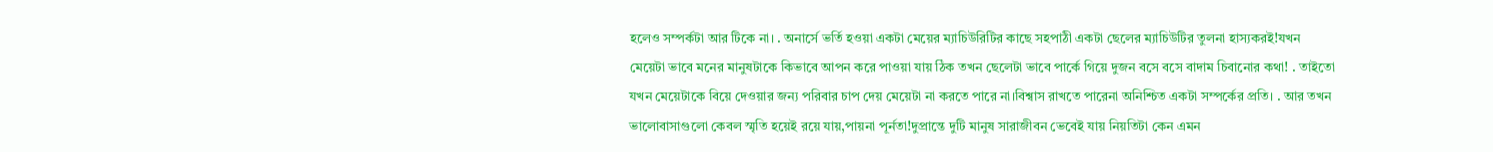হলেও সম্পর্কটা আর টিকে না। . অনার্সে ভর্তি হওয়া একটা মেয়ের ম্যাচিউরিটির কাছে সহপাঠী একটা ছেলের ম্যাচিউটির তুলনা হাস্যকরই!যখন মেয়েটা ভাবে মনের মানুষটাকে কিভাবে আপন করে পাওয়া যায় ঠিক তখন ছেলেটা ভাবে পার্কে গিয়ে দুজন বসে বসে বাদাম চিবানোর কথা! . তাইতো যখন মেয়েটাকে বিয়ে দেওয়ার জন্য পরিবার চাপ দেয় মেয়েটা না করতে পারে না।বিশ্বাস রাখতে পারেনা অনিশ্চিত একটা সম্পর্কের প্রতি। . আর তখন ভালোবাসাগুলো কেবল স্মৃতি হয়েই রয়ে যায়,পায়না পূর্নতা!দুপ্রান্তে দুটি মানুষ সারাজীবন ভেবেই যায় নিয়তিটা কেন এমন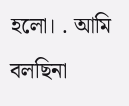হলো। . আমি বলছিনা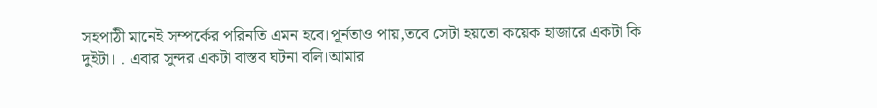সহপাঠী মানেই সম্পর্কের পরিনতি এমন হবে।পূর্নতাও পায়,তবে সেটা হয়তো কয়েক হাজারে একটা কি দুইটা। . এবার সুন্দর একটা বাস্তব ঘটনা বলি।আমার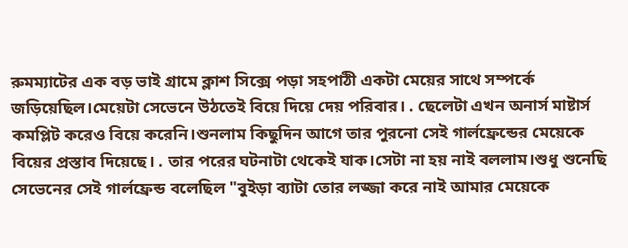রুমম্যাটের এক বড় ভাই গ্রামে ক্লাশ সিক্সে পড়া সহপাঠী একটা মেয়ের সাথে সম্পর্কে জড়িয়েছিল।মেয়েটা সেভেনে উঠতেই বিয়ে দিয়ে দেয় পরিবার। . ছেলেটা এখন অনার্স মাষ্টার্স কমপ্লিট করেও বিয়ে করেনি।শুনলাম কিছুদিন আগে তার পুরনো সেই গার্লফ্রেন্ডের মেয়েকে বিয়ের প্রস্তাব দিয়েছে। . তার পরের ঘটনাটা থেকেই যাক।সেটা না হয় নাই বললাম।শুধু শুনেছি সেভেনের সেই গার্লফ্রেন্ড বলেছিল "বুইড়া ব্যাটা তোর লজ্জা করে নাই আমার মেয়েকে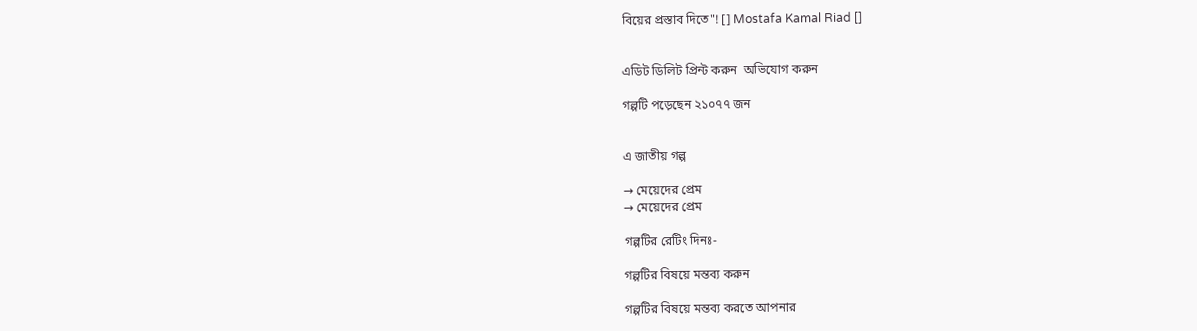বিয়ের প্রস্তাব দিতে"! [] Mostafa Kamal Riad []


এডিট ডিলিট প্রিন্ট করুন  অভিযোগ করুন

গল্পটি পড়েছেন ২১০৭৭ জন


এ জাতীয় গল্প

→ মেয়েদের প্রেম
→ মেয়েদের প্রেম

গল্পটির রেটিং দিনঃ-

গল্পটির বিষয়ে মন্তব্য করুন

গল্পটির বিষয়ে মন্তব্য করতে আপনার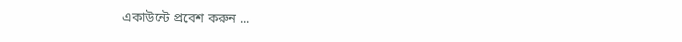একাউন্টে প্রবেশ করুন ...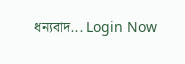ধন্যবাদ... Login Now